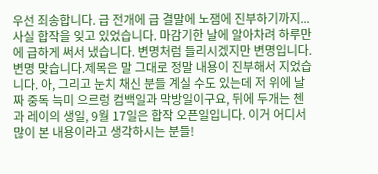우선 죄송합니다. 급 전개에 급 결말에 노잼에 진부하기까지... 사실 합작을 잊고 있었습니다. 마감기한 날에 알아차려 하루만에 급하게 써서 냈습니다. 변명처럼 들리시겠지만 변명입니다. 변명 맞습니다.제목은 말 그대로 정말 내용이 진부해서 지었습니다. 아, 그리고 눈치 채신 분들 계실 수도 있는데 저 위에 날짜 중독 늑미 으르렁 컴백일과 막방일이구요, 뒤에 두개는 첸과 레이의 생일, 9월 17일은 합작 오픈일입니다. 이거 어디서 많이 본 내용이라고 생각하시는 분들!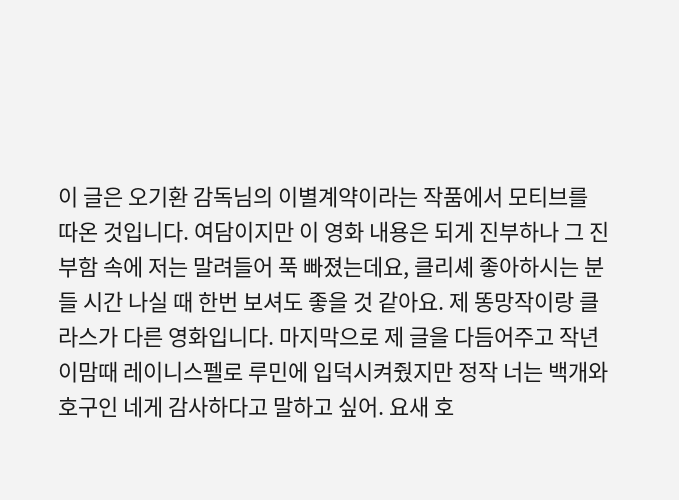이 글은 오기환 감독님의 이별계약이라는 작품에서 모티브를 따온 것입니다. 여담이지만 이 영화 내용은 되게 진부하나 그 진부함 속에 저는 말려들어 푹 빠졌는데요, 클리셰 좋아하시는 분들 시간 나실 때 한번 보셔도 좋을 것 같아요. 제 똥망작이랑 클라스가 다른 영화입니다. 마지막으로 제 글을 다듬어주고 작년 이맘때 레이니스펠로 루민에 입덕시켜줬지만 정작 너는 백개와 호구인 네게 감사하다고 말하고 싶어. 요새 호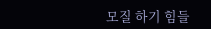모질 하기 힘들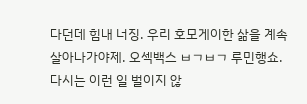다던데 힘내 너징. 우리 호모게이한 삶을 계속 살아나가야제. 오섹백스 ㅂㄱㅂㄱ 루민행쇼.
다시는 이런 일 벌이지 않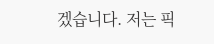겠습니다. 저는 픽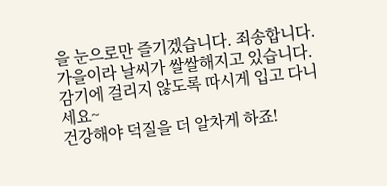을 눈으로만 즐기겠습니다. 죄송합니다.
가을이라 날씨가 쌀쌀해지고 있습니다. 감기에 걸리지 않도록 따시게 입고 다니세요~
건강해야 덕질을 더 알차게 하죠!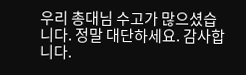우리 총대님 수고가 많으셨습니다. 정말 대단하세요. 감사합니다.